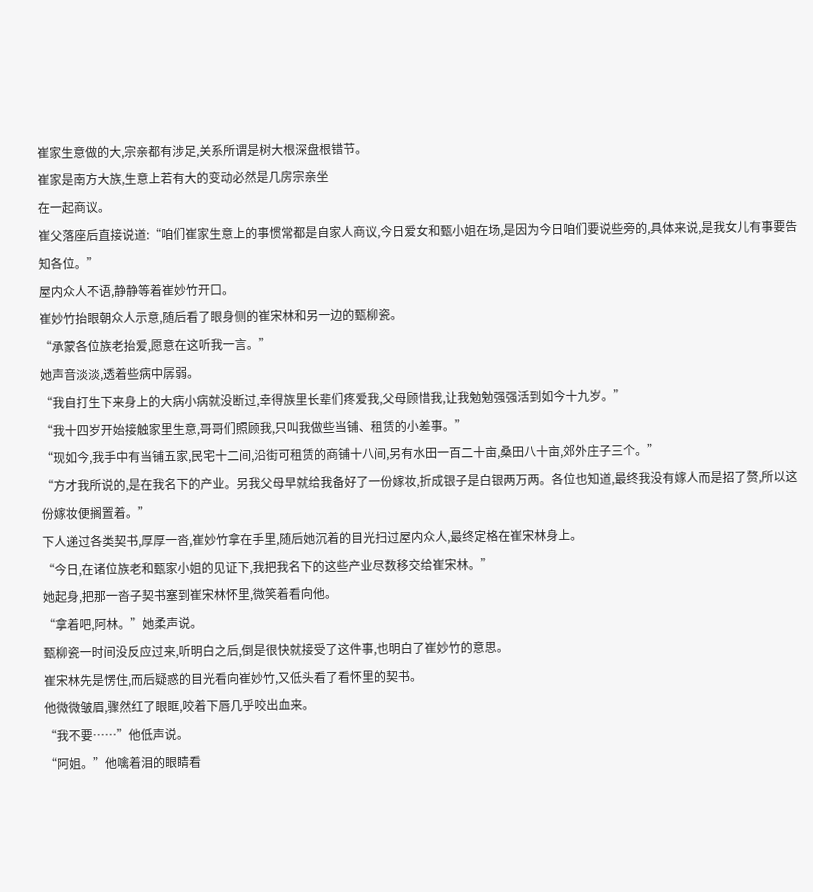崔家生意做的大,宗亲都有涉足,关系所谓是树大根深盘根错节。
崔家是南方大族,生意上若有大的变动必然是几房宗亲坐
在一起商议。
崔父落座后直接说道:“咱们崔家生意上的事惯常都是自家人商议,今日爱女和甄小姐在场,是因为今日咱们要说些旁的,具体来说,是我女儿有事要告知各位。”
屋内众人不语,静静等着崔妙竹开口。
崔妙竹抬眼朝众人示意,随后看了眼身侧的崔宋林和另一边的甄柳瓷。
“承蒙各位族老抬爱,愿意在这听我一言。”
她声音淡淡,透着些病中孱弱。
“我自打生下来身上的大病小病就没断过,幸得族里长辈们疼爱我,父母顾惜我,让我勉勉强强活到如今十九岁。”
“我十四岁开始接触家里生意,哥哥们照顾我,只叫我做些当铺、租赁的小差事。”
“现如今,我手中有当铺五家,民宅十二间,沿街可租赁的商铺十八间,另有水田一百二十亩,桑田八十亩,郊外庄子三个。”
“方才我所说的,是在我名下的产业。另我父母早就给我备好了一份嫁妆,折成银子是白银两万两。各位也知道,最终我没有嫁人而是招了赘,所以这份嫁妆便搁置着。”
下人递过各类契书,厚厚一沓,崔妙竹拿在手里,随后她沉着的目光扫过屋内众人,最终定格在崔宋林身上。
“今日,在诸位族老和甄家小姐的见证下,我把我名下的这些产业尽数移交给崔宋林。”
她起身,把那一沓子契书塞到崔宋林怀里,微笑着看向他。
“拿着吧,阿林。”她柔声说。
甄柳瓷一时间没反应过来,听明白之后,倒是很快就接受了这件事,也明白了崔妙竹的意思。
崔宋林先是愣住,而后疑惑的目光看向崔妙竹,又低头看了看怀里的契书。
他微微皱眉,骤然红了眼眶,咬着下唇几乎咬出血来。
“我不要……”他低声说。
“阿姐。”他噙着泪的眼睛看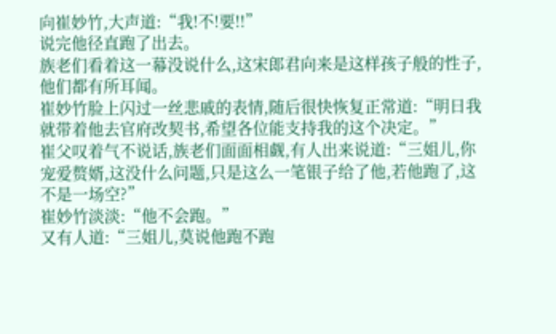向崔妙竹,大声道:“我!不!要!!”
说完他径直跑了出去。
族老们看着这一幕没说什么,这宋郎君向来是这样孩子般的性子,他们都有所耳闻。
崔妙竹脸上闪过一丝悲戚的表情,随后很快恢复正常道:“明日我就带着他去官府改契书,希望各位能支持我的这个决定。”
崔父叹着气不说话,族老们面面相觑,有人出来说道:“三姐儿,你宠爱赘婿,这没什么问题,只是这么一笔银子给了他,若他跑了,这不是一场空?”
崔妙竹淡淡:“他不会跑。”
又有人道:“三姐儿,莫说他跑不跑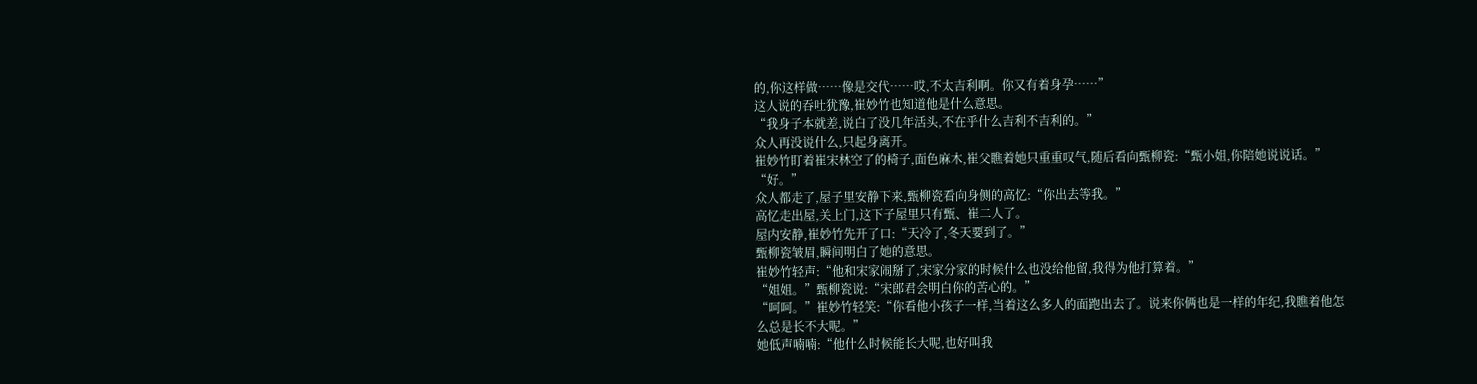的,你这样做……像是交代……哎,不太吉利啊。你又有着身孕……”
这人说的吞吐犹豫,崔妙竹也知道他是什么意思。
“我身子本就差,说白了没几年活头,不在乎什么吉利不吉利的。”
众人再没说什么,只起身离开。
崔妙竹盯着崔宋林空了的椅子,面色麻木,崔父瞧着她只重重叹气,随后看向甄柳瓷:“甄小姐,你陪她说说话。”
“好。”
众人都走了,屋子里安静下来,甄柳瓷看向身侧的高忆:“你出去等我。”
高忆走出屋,关上门,这下子屋里只有甄、崔二人了。
屋内安静,崔妙竹先开了口:“天冷了,冬天要到了。”
甄柳瓷皱眉,瞬间明白了她的意思。
崔妙竹轻声:“他和宋家闹掰了,宋家分家的时候什么也没给他留,我得为他打算着。”
“姐姐。”甄柳瓷说:“宋郎君会明白你的苦心的。”
“呵呵。”崔妙竹轻笑:“你看他小孩子一样,当着这么多人的面跑出去了。说来你俩也是一样的年纪,我瞧着他怎么总是长不大呢。”
她低声喃喃:“他什么时候能长大呢,也好叫我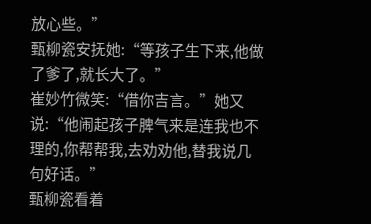放心些。”
甄柳瓷安抚她:“等孩子生下来,他做了爹了,就长大了。”
崔妙竹微笑:“借你吉言。”她又说:“他闹起孩子脾气来是连我也不理的,你帮帮我,去劝劝他,替我说几句好话。”
甄柳瓷看着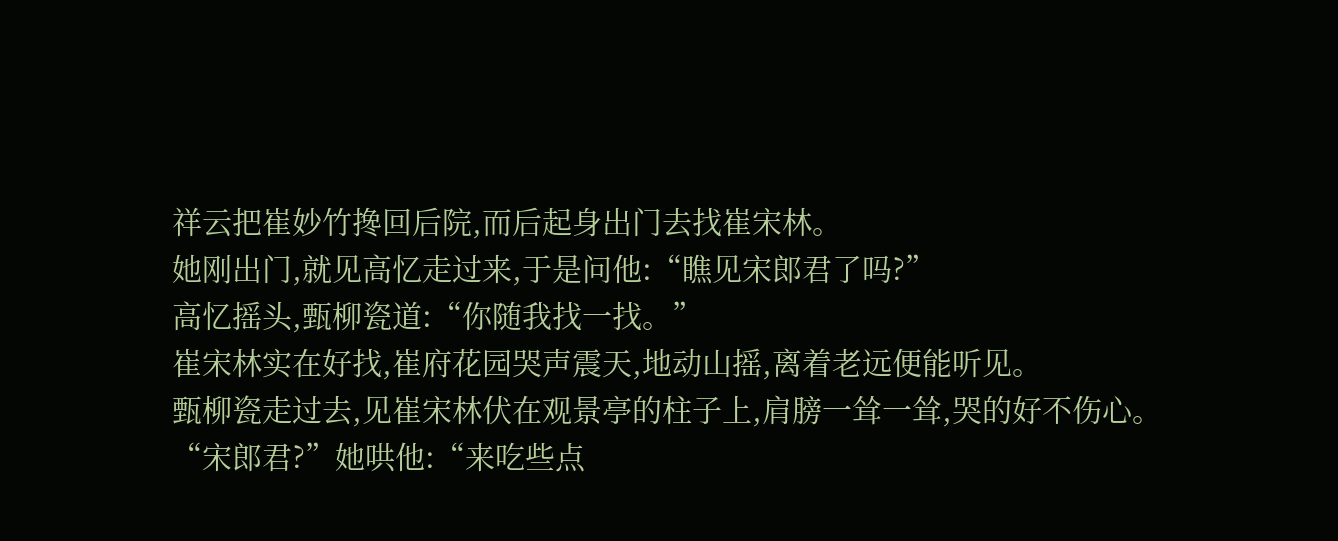祥云把崔妙竹搀回后院,而后起身出门去找崔宋林。
她刚出门,就见高忆走过来,于是问他:“瞧见宋郎君了吗?”
高忆摇头,甄柳瓷道:“你随我找一找。”
崔宋林实在好找,崔府花园哭声震天,地动山摇,离着老远便能听见。
甄柳瓷走过去,见崔宋林伏在观景亭的柱子上,肩膀一耸一耸,哭的好不伤心。
“宋郎君?”她哄他:“来吃些点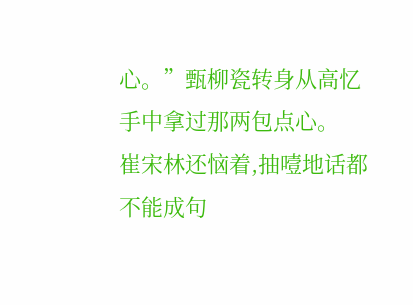心。”甄柳瓷转身从高忆手中拿过那两包点心。
崔宋林还恼着,抽噎地话都不能成句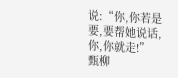说:“你,你若是要,要帮她说话,你,你就走!”
甄柳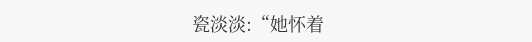瓷淡淡:“她怀着